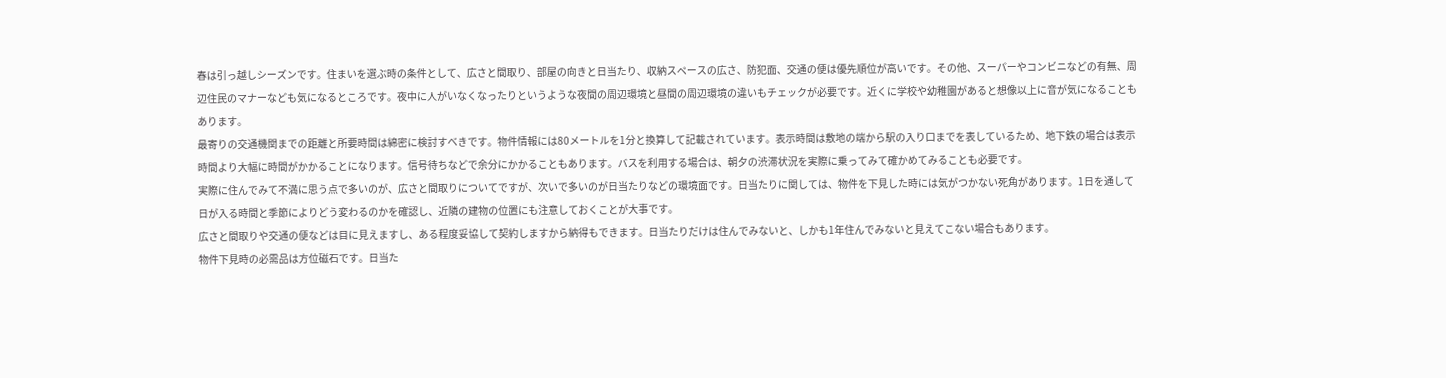春は引っ越しシーズンです。住まいを選ぶ時の条件として、広さと間取り、部屋の向きと日当たり、収納スペースの広さ、防犯面、交通の便は優先順位が高いです。その他、スーパーやコンビニなどの有無、周辺住民のマナーなども気になるところです。夜中に人がいなくなったりというような夜間の周辺環境と昼間の周辺環境の違いもチェックが必要です。近くに学校や幼稚園があると想像以上に音が気になることもあります。
最寄りの交通機関までの距離と所要時間は綿密に検討すべきです。物件情報には80メートルを1分と換算して記載されています。表示時間は敷地の端から駅の入り口までを表しているため、地下鉄の場合は表示時間より大幅に時間がかかることになります。信号待ちなどで余分にかかることもあります。バスを利用する場合は、朝夕の渋滞状況を実際に乗ってみて確かめてみることも必要です。
実際に住んでみて不満に思う点で多いのが、広さと間取りについてですが、次いで多いのが日当たりなどの環境面です。日当たりに関しては、物件を下見した時には気がつかない死角があります。1日を通して日が入る時間と季節によりどう変わるのかを確認し、近隣の建物の位置にも注意しておくことが大事です。
広さと間取りや交通の便などは目に見えますし、ある程度妥協して契約しますから納得もできます。日当たりだけは住んでみないと、しかも1年住んでみないと見えてこない場合もあります。
物件下見時の必需品は方位磁石です。日当た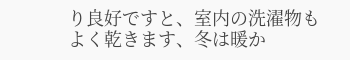り良好ですと、室内の洗濯物もよく乾きます、冬は暖か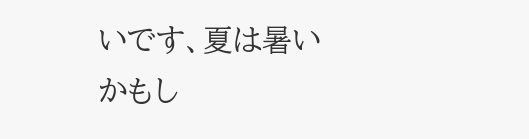いです、夏は暑いかもし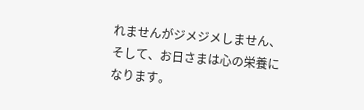れませんがジメジメしません、そして、お日さまは心の栄養になります。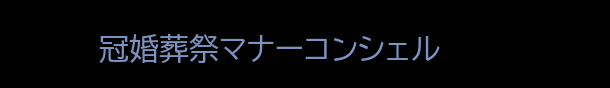冠婚葬祭マナーコンシェル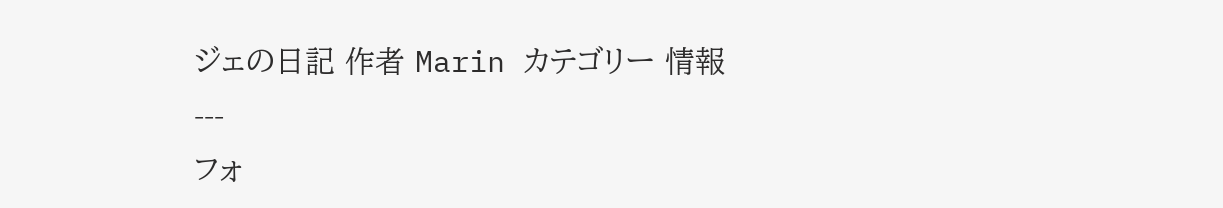ジェの日記 作者 Marin カテゴリー 情報
---
フォ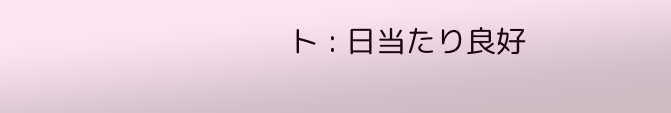ト : 日当たり良好